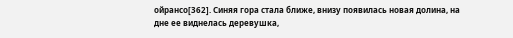ойрансо[362]. Синяя гора стала ближе, внизу появилась новая долина, на дне ее виднелась деревушка,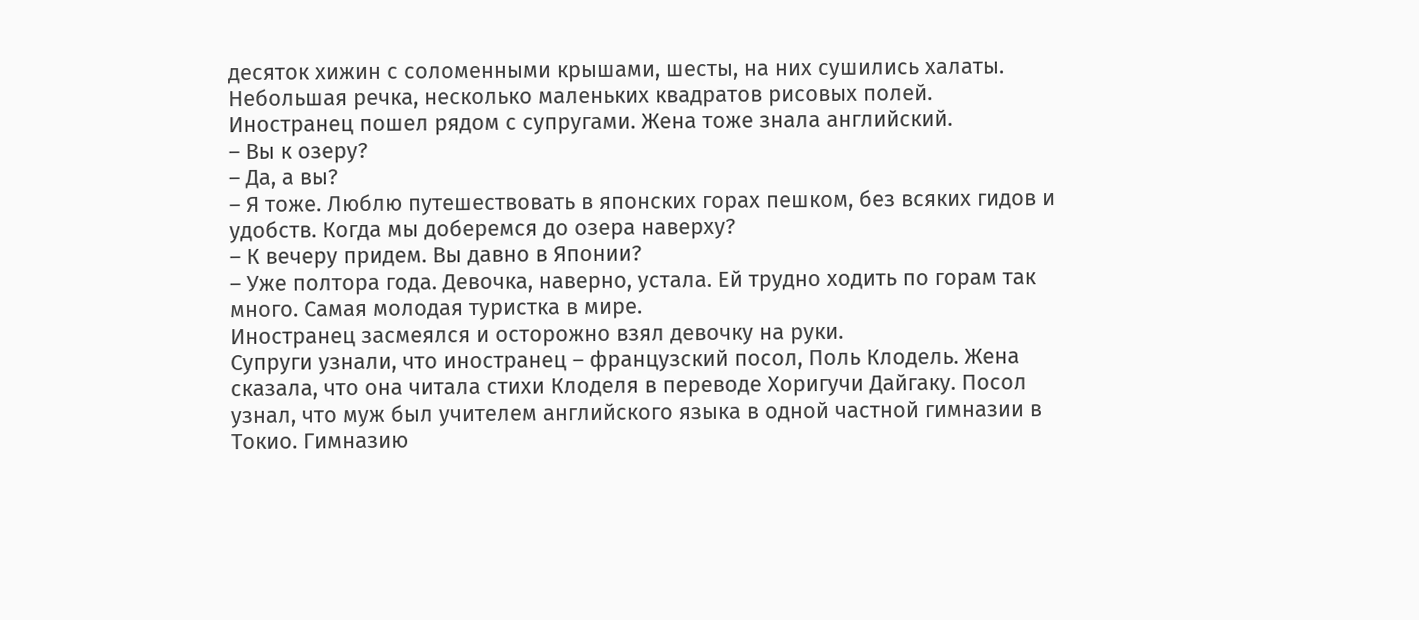десяток хижин с соломенными крышами, шесты, на них сушились халаты. Небольшая речка, несколько маленьких квадратов рисовых полей.
Иностранец пошел рядом с супругами. Жена тоже знала английский.
– Вы к озеру?
– Да, а вы?
– Я тоже. Люблю путешествовать в японских горах пешком, без всяких гидов и удобств. Когда мы доберемся до озера наверху?
– К вечеру придем. Вы давно в Японии?
– Уже полтора года. Девочка, наверно, устала. Ей трудно ходить по горам так много. Самая молодая туристка в мире.
Иностранец засмеялся и осторожно взял девочку на руки.
Супруги узнали, что иностранец – французский посол, Поль Клодель. Жена сказала, что она читала стихи Клоделя в переводе Хоригучи Дайгаку. Посол узнал, что муж был учителем английского языка в одной частной гимназии в Токио. Гимназию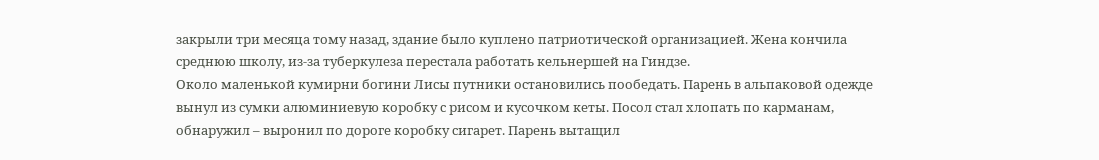закрыли три месяца тому назад, здание было куплено патриотической организацией. Жена кончила среднюю школу, из-за туберкулеза перестала работать кельнершей на Гиндзе.
Около маленькой кумирни богини Лисы путники остановились пообедать. Парень в альпаковой одежде вынул из сумки алюминиевую коробку с рисом и кусочком кеты. Посол стал хлопать по карманам, обнаружил – выронил по дороге коробку сигарет. Парень вытащил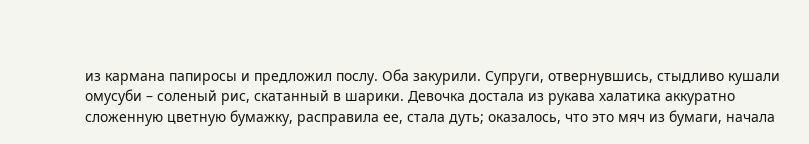из кармана папиросы и предложил послу. Оба закурили. Супруги, отвернувшись, стыдливо кушали омусуби – соленый рис, скатанный в шарики. Девочка достала из рукава халатика аккуратно сложенную цветную бумажку, расправила ее, стала дуть; оказалось, что это мяч из бумаги, начала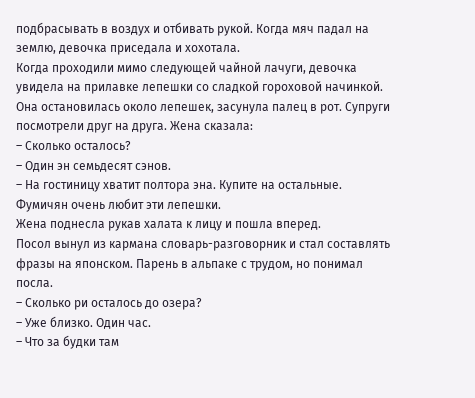подбрасывать в воздух и отбивать рукой. Когда мяч падал на землю, девочка приседала и хохотала.
Когда проходили мимо следующей чайной лачуги, девочка увидела на прилавке лепешки со сладкой гороховой начинкой. Она остановилась около лепешек, засунула палец в рот. Супруги посмотрели друг на друга. Жена сказала:
– Сколько осталось?
– Один эн семьдесят сэнов.
– На гостиницу хватит полтора эна. Купите на остальные. Фумичян очень любит эти лепешки.
Жена поднесла рукав халата к лицу и пошла вперед.
Посол вынул из кармана словарь-разговорник и стал составлять фразы на японском. Парень в альпаке с трудом, но понимал посла.
– Сколько ри осталось до озера?
– Уже близко. Один час.
– Что за будки там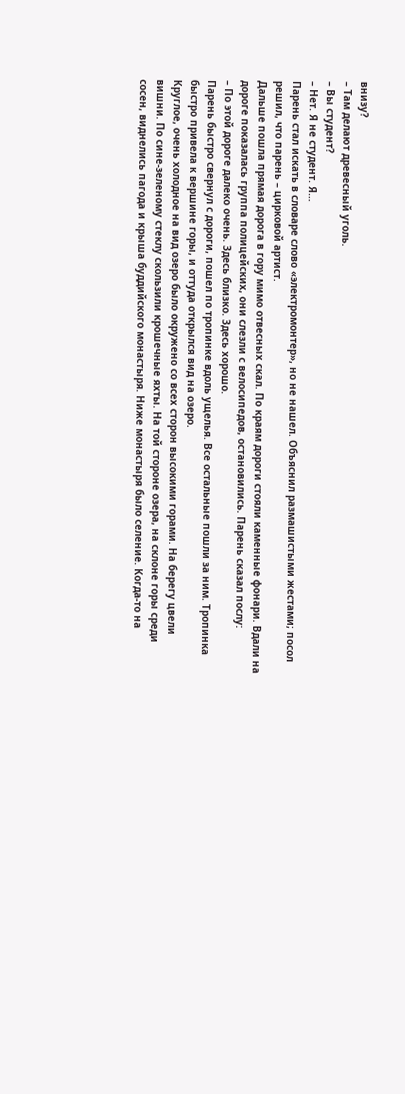внизу?
– Там делают древесный уголь.
– Вы студент?
– Нет. Я не студент. Я…
Парень стал искать в словаре слово «электромонтер», но не нашел. Объяснил размашистыми жестами; посол решил, что парень – цирковой артист.
Дальше пошла прямая дорога в гору мимо отвесных скал. По краям дороги стояли каменные фонари. Вдали на дороге показалась группа полицейских, они слезли с велосипедов, остановились. Парень сказал послу:
– По этой дороге далеко очень. Здесь близко. Здесь хорошо.
Парень быстро свернул с дороги, пошел по тропинке вдоль ущелья. Все остальные пошли за ним. Тропинка быстро привела к вершине горы, и оттуда открылся вид на озеро.
Круглое, очень холодное на вид озеро было окружено со всех сторон высокими горами. На берегу цвели вишни. По сине-зеленому стеклу скользили крошечные яхты. На той стороне озера, на склоне горы среди сосен, виднелись пагода и крыша буддийского монастыря. Ниже монастыря было селение. Когда-то на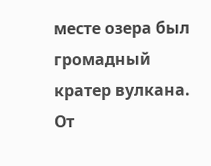месте озера был громадный кратер вулкана. От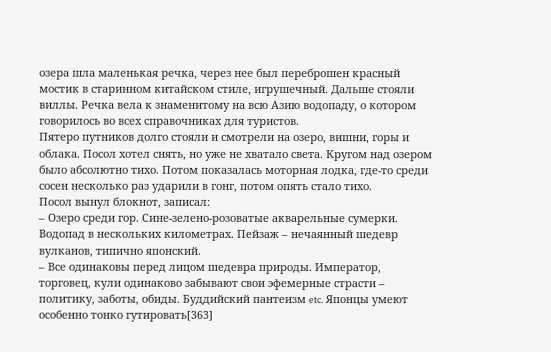озера шла маленькая речка, через нее был переброшен красный мостик в старинном китайском стиле, игрушечный. Дальше стояли виллы. Речка вела к знаменитому на всю Азию водопаду, о котором говорилось во всех справочниках для туристов.
Пятеро путников долго стояли и смотрели на озеро, вишни, горы и облака. Посол хотел снять, но уже не хватало света. Кругом над озером было абсолютно тихо. Потом показалась моторная лодка, где-то среди сосен несколько раз ударили в гонг, потом опять стало тихо.
Посол вынул блокнот, записал:
– Озеро среди гор. Сине-зелено-розоватые акварельные сумерки. Водопад в нескольких километрах. Пейзаж – нечаянный шедевр вулканов, типично японский.
– Все одинаковы перед лицом шедевра природы. Император, торговец, кули одинаково забывают свои эфемерные страсти – политику, заботы, обиды. Буддийский пантеизм etc. Японцы умеют особенно тонко гутировать[363]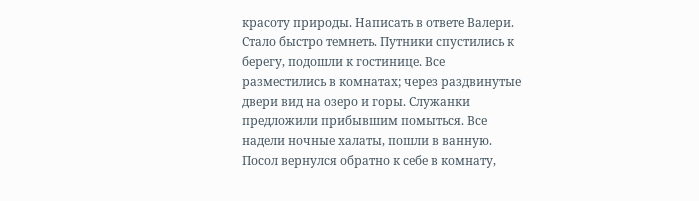красоту природы. Написать в ответе Валери.
Стало быстро темнеть. Путники спустились к берегу, подошли к гостинице. Все разместились в комнатах; через раздвинутые двери вид на озеро и горы. Служанки предложили прибывшим помыться. Все надели ночные халаты, пошли в ванную. Посол вернулся обратно к себе в комнату,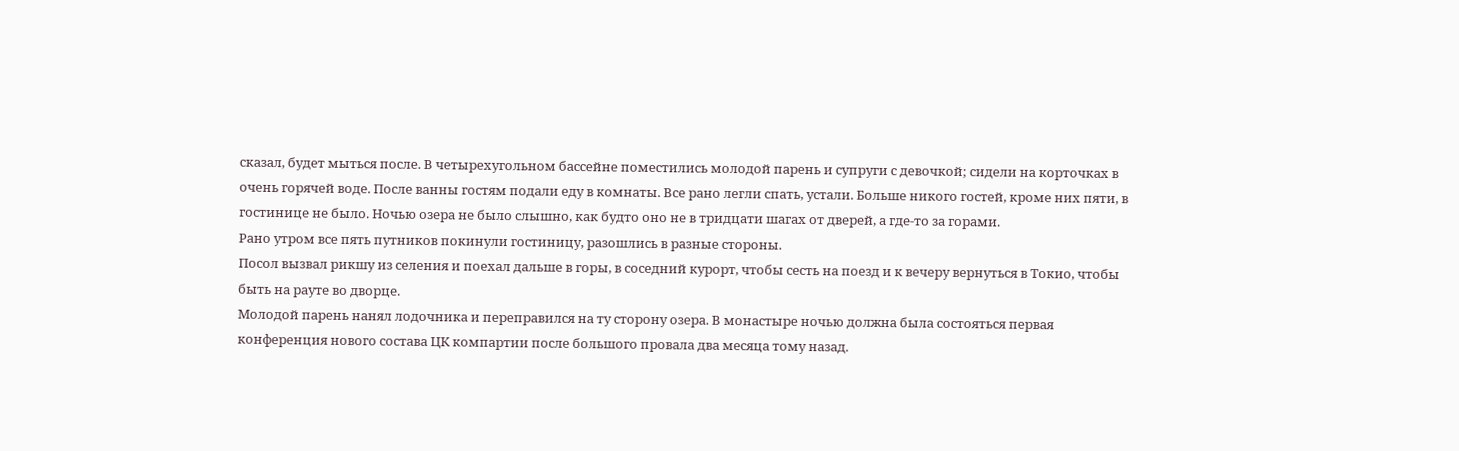сказал, будет мыться после. В четырехугольном бассейне поместились молодой парень и супруги с девочкой; сидели на корточках в очень горячей воде. После ванны гостям подали еду в комнаты. Все рано легли спать, устали. Больше никого гостей, кроме них пяти, в гостинице не было. Ночью озера не было слышно, как будто оно не в тридцати шагах от дверей, а где-то за горами.
Рано утром все пять путников покинули гостиницу, разошлись в разные стороны.
Посол вызвал рикшу из селения и поехал дальше в горы, в соседний курорт, чтобы сесть на поезд и к вечеру вернуться в Токио, чтобы быть на рауте во дворце.
Молодой парень нанял лодочника и переправился на ту сторону озера. В монастыре ночью должна была состояться первая конференция нового состава ЦК компартии после большого провала два месяца тому назад.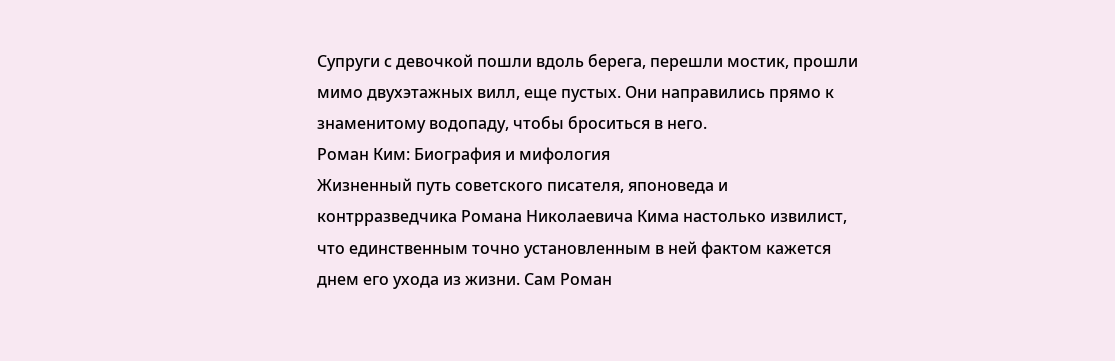Супруги с девочкой пошли вдоль берега, перешли мостик, прошли мимо двухэтажных вилл, еще пустых. Они направились прямо к знаменитому водопаду, чтобы броситься в него.
Роман Ким: Биография и мифология
Жизненный путь советского писателя, японоведа и контрразведчика Романа Николаевича Кима настолько извилист, что единственным точно установленным в ней фактом кажется днем его ухода из жизни. Сам Роман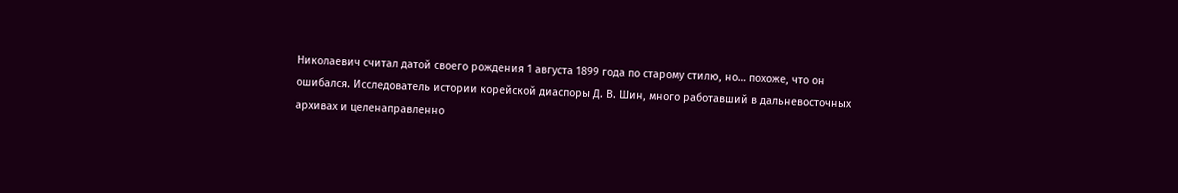Николаевич считал датой своего рождения 1 августа 1899 года по старому стилю, но… похоже, что он ошибался. Исследователь истории корейской диаспоры Д. В. Шин, много работавший в дальневосточных архивах и целенаправленно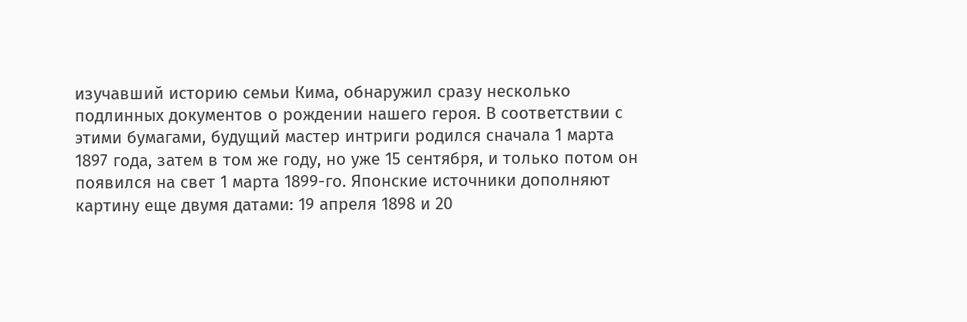изучавший историю семьи Кима, обнаружил сразу несколько подлинных документов о рождении нашего героя. В соответствии с этими бумагами, будущий мастер интриги родился сначала 1 марта 1897 года, затем в том же году, но уже 15 сентября, и только потом он появился на свет 1 марта 1899-го. Японские источники дополняют картину еще двумя датами: 19 апреля 1898 и 20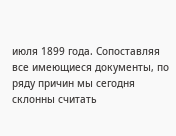июля 1899 года. Сопоставляя все имеющиеся документы, по ряду причин мы сегодня склонны считать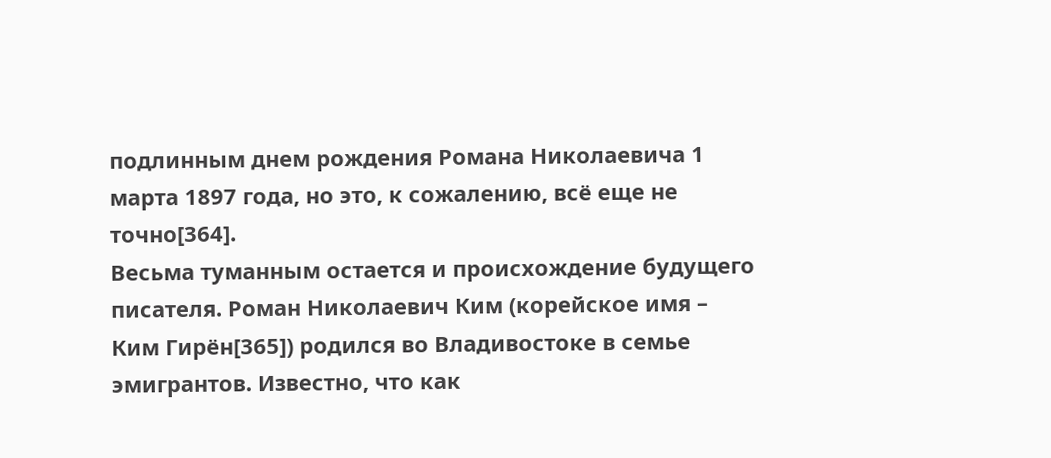подлинным днем рождения Романа Николаевича 1 марта 1897 года, но это, к сожалению, всё еще не точно[364].
Весьма туманным остается и происхождение будущего писателя. Роман Николаевич Ким (корейское имя – Ким Гирён[365]) родился во Владивостоке в семье эмигрантов. Известно, что как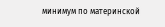минимум по материнской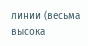линии (весьма высока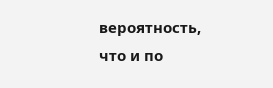вероятность, что и по